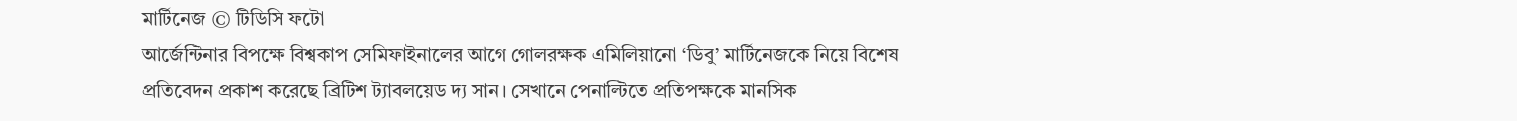মার্টিনেজ © টিডিসি ফটো
আর্জেন্টিনার বিপক্ষে বিশ্বকাপ সেমিফাইনালের আগে গোলরক্ষক এমিলিয়ানো ‘ডিবু’ মার্টিনেজকে নিয়ে বিশেষ প্রতিবেদন প্রকাশ করেছে ব্রিটিশ ট্যাবলয়েড দ্য সান। সেখানে পেনাল্টিতে প্রতিপক্ষকে মানসিক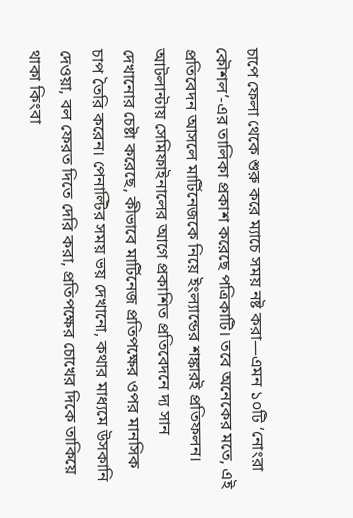চাপে ফেলা থেকে শুরু করে ম্যাচে সময় নষ্ট করা—এমন ১০টি ‘নোংরা কৌশল’-এর তালিকা প্রকাশ করেছে পত্রিকাটি। তবে অনেকের মতে, এই প্রতিবেদন আসলে মার্টিনেজকে নিয়ে ইংল্যান্ডের শঙ্কারই প্রতিফলন।
আটলান্টায় সেমিফাইনালের আগে প্রকাশিত প্রতিবেদনে দ্য সান দেখানোর চেষ্টা করেছে, কীভাবে মার্টিনেজ প্রতিপক্ষের ওপর মানসিক চাপ তৈরি করেন। পেনাল্টির সময় ভয় দেখানো, কথার মাধ্যমে উসকানি দেওয়া, বল ফেরত দিতে দেরি করা, প্রতিপক্ষের চোখের দিকে তাকিয়ে থাকা কিংবা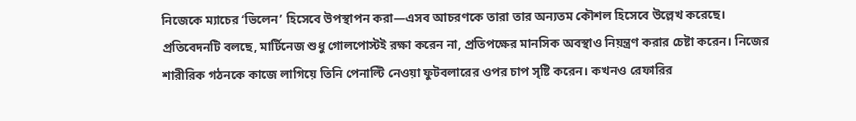নিজেকে ম্যাচের ‘ভিলেন’ হিসেবে উপস্থাপন করা—এসব আচরণকে তারা তার অন্যতম কৌশল হিসেবে উল্লেখ করেছে।
প্রতিবেদনটি বলছে, মার্টিনেজ শুধু গোলপোস্টই রক্ষা করেন না, প্রতিপক্ষের মানসিক অবস্থাও নিয়ন্ত্রণ করার চেষ্টা করেন। নিজের শারীরিক গঠনকে কাজে লাগিয়ে তিনি পেনাল্টি নেওয়া ফুটবলারের ওপর চাপ সৃষ্টি করেন। কখনও রেফারির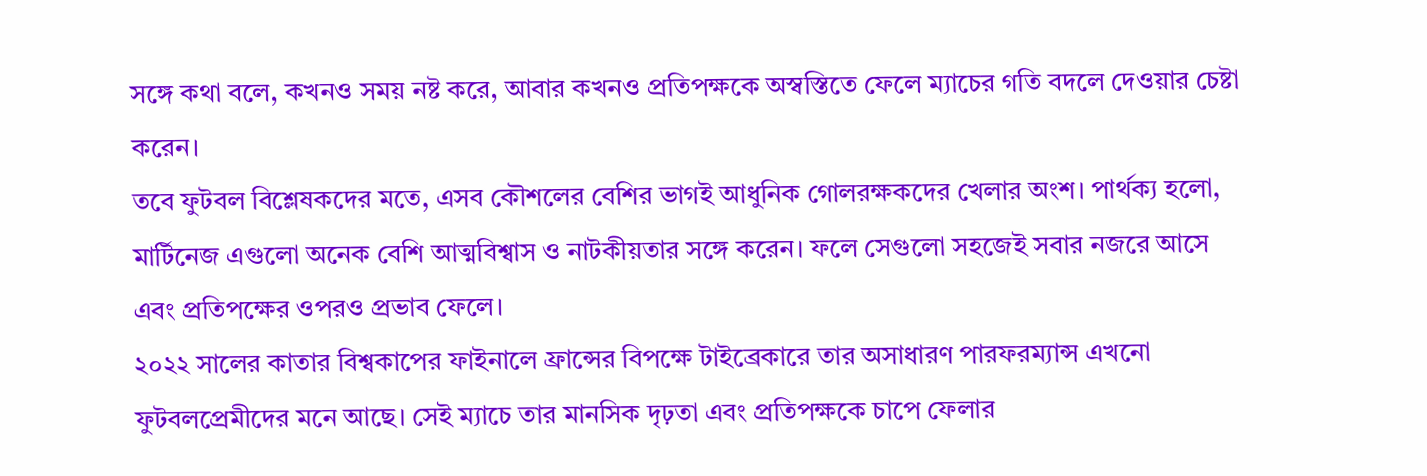সঙ্গে কথা বলে, কখনও সময় নষ্ট করে, আবার কখনও প্রতিপক্ষকে অস্বস্তিতে ফেলে ম্যাচের গতি বদলে দেওয়ার চেষ্টা করেন।
তবে ফুটবল বিশ্লেষকদের মতে, এসব কৌশলের বেশির ভাগই আধুনিক গোলরক্ষকদের খেলার অংশ। পার্থক্য হলো, মার্টিনেজ এগুলো অনেক বেশি আত্মবিশ্বাস ও নাটকীয়তার সঙ্গে করেন। ফলে সেগুলো সহজেই সবার নজরে আসে এবং প্রতিপক্ষের ওপরও প্রভাব ফেলে।
২০২২ সালের কাতার বিশ্বকাপের ফাইনালে ফ্রান্সের বিপক্ষে টাইব্রেকারে তার অসাধারণ পারফরম্যান্স এখনো ফুটবলপ্রেমীদের মনে আছে। সেই ম্যাচে তার মানসিক দৃঢ়তা এবং প্রতিপক্ষকে চাপে ফেলার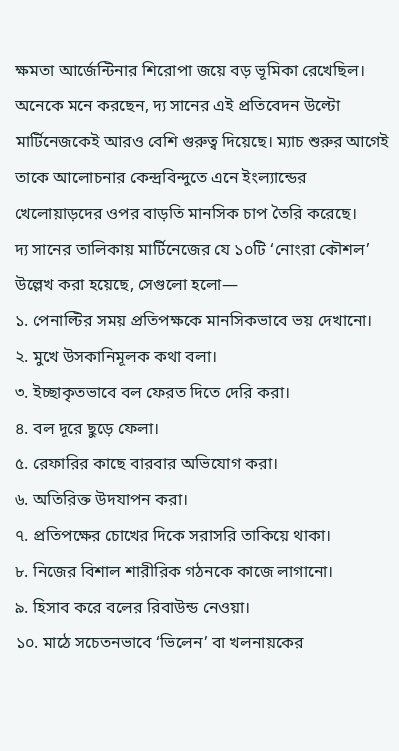ক্ষমতা আর্জেন্টিনার শিরোপা জয়ে বড় ভূমিকা রেখেছিল।
অনেকে মনে করছেন, দ্য সানের এই প্রতিবেদন উল্টো মার্টিনেজকেই আরও বেশি গুরুত্ব দিয়েছে। ম্যাচ শুরুর আগেই তাকে আলোচনার কেন্দ্রবিন্দুতে এনে ইংল্যান্ডের খেলোয়াড়দের ওপর বাড়তি মানসিক চাপ তৈরি করেছে।
দ্য সানের তালিকায় মার্টিনেজের যে ১০টি ‘নোংরা কৌশল’ উল্লেখ করা হয়েছে, সেগুলো হলো—
১. পেনাল্টির সময় প্রতিপক্ষকে মানসিকভাবে ভয় দেখানো।
২. মুখে উসকানিমূলক কথা বলা।
৩. ইচ্ছাকৃতভাবে বল ফেরত দিতে দেরি করা।
৪. বল দূরে ছুড়ে ফেলা।
৫. রেফারির কাছে বারবার অভিযোগ করা।
৬. অতিরিক্ত উদযাপন করা।
৭. প্রতিপক্ষের চোখের দিকে সরাসরি তাকিয়ে থাকা।
৮. নিজের বিশাল শারীরিক গঠনকে কাজে লাগানো।
৯. হিসাব করে বলের রিবাউন্ড নেওয়া।
১০. মাঠে সচেতনভাবে ‘ভিলেন’ বা খলনায়কের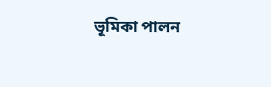ভূমিকা পালন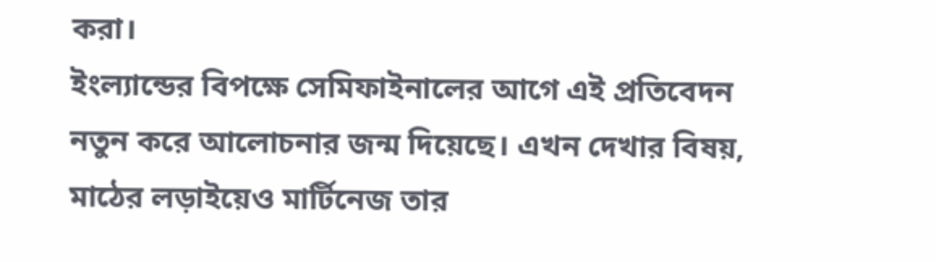করা।
ইংল্যান্ডের বিপক্ষে সেমিফাইনালের আগে এই প্রতিবেদন নতুন করে আলোচনার জন্ম দিয়েছে। এখন দেখার বিষয়, মাঠের লড়াইয়েও মার্টিনেজ তার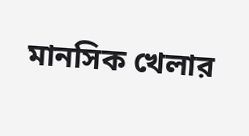মানসিক খেলার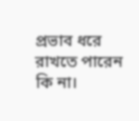প্রভাব ধরে রাখতে পারেন কি না।